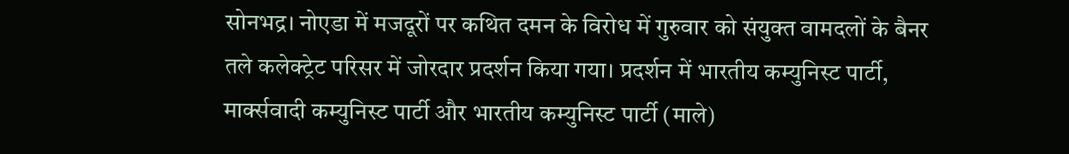सोनभद्र। नोएडा में मजदूरों पर कथित दमन के विरोध में गुरुवार को संयुक्त वामदलों के बैनर तले कलेक्ट्रेट परिसर में जोरदार प्रदर्शन किया गया। प्रदर्शन में भारतीय कम्युनिस्ट पार्टी, मार्क्सवादी कम्युनिस्ट पार्टी और भारतीय कम्युनिस्ट पार्टी (माले)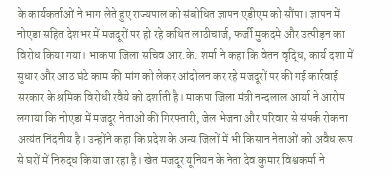के कार्यकर्ताओं ने भाग लेते हुए राज्यपाल को संबोधित ज्ञापन एडीएम को सौंपा। ज्ञापन में नोएडा सहित देशभर में मजदूरों पर हो रहे कथित लाठीचार्ज, फर्जी मुकदमे और उत्पीड़न का विरोध किया गया। भाकपा जिला सचिव आर.के. शर्मा ने कहा कि वेतन वृद्धि, कार्य दशा में सुधार और आठ घंटे काम की मांग को लेकर आंदोलन कर रहे मजदूरों पर की गई कार्रवाई सरकार के श्रमिक विरोधी रवैये को दर्शाती है। माकपा जिला मंत्री नन्दलाल आर्या ने आरोप लगाया कि नोएडा में मजदूर नेताओं की गिरफ्तारी, जेल भेजना और परिवार से संपर्क रोकना अत्यंत निंदनीय है। उन्होंने कहा कि प्रदेश के अन्य जिलों में भी किसान नेताओं को अवैध रूप से घरों में निरुद्ध किया जा रहा है। खेत मजदूर यूनियन के नेता देव कुमार विश्वकर्मा ने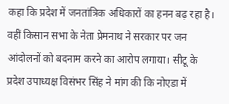कहा कि प्रदेश में जनतांत्रिक अधिकारों का हनन बढ़ रहा है। वहीं किसान सभा के नेता प्रेमनाथ ने सरकार पर जन आंदोलनों को बदनाम करने का आरोप लगाया। सीटू के प्रदेश उपाध्यक्ष विसंभर सिंह ने मांग की कि नोएडा में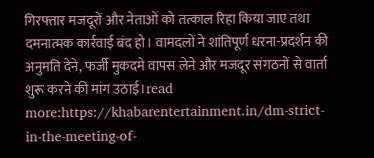गिरफ्तार मजदूरों और नेताओं को तत्काल रिहा किया जाए तथा दमनात्मक कार्रवाई बंद हो। वामदलों ने शांतिपूर्ण धरना-प्रदर्शन की अनुमति देने, फर्जी मुकदमे वापस लेने और मजदूर संगठनों से वार्ता शुरू करने की मांग उठाई।read more:https://khabarentertainment.in/dm-strict-in-the-meeting-of-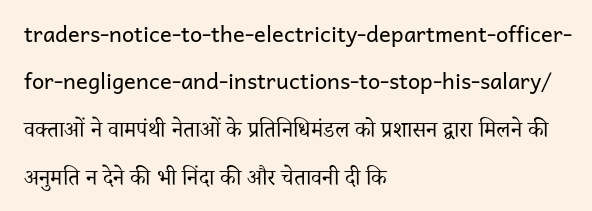traders-notice-to-the-electricity-department-officer-for-negligence-and-instructions-to-stop-his-salary/ वक्ताओं ने वामपंथी नेताओं के प्रतिनिधिमंडल को प्रशासन द्वारा मिलने की अनुमति न देने की भी निंदा की और चेतावनी दी कि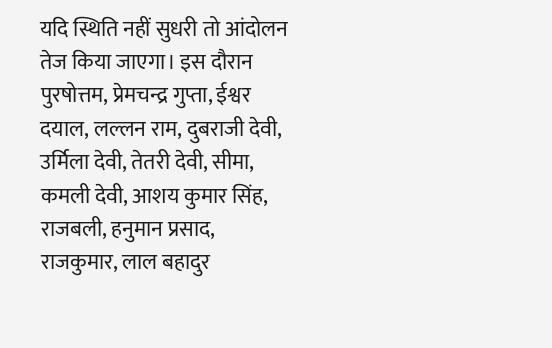यदि स्थिति नहीं सुधरी तो आंदोलन तेज किया जाएगा। इस दौरान पुरषोत्तम, प्रेमचन्द्र गुप्ता, ईश्वर दयाल, लल्लन राम, दुबराजी देवी, उर्मिला देवी, तेतरी देवी, सीमा, कमली देवी, आशय कुमार सिंह, राजबली, हनुमान प्रसाद, राजकुमार, लाल बहादुर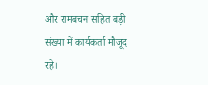और रामबचन सहित बड़ी संख्या में कार्यकर्ता मौजूद रहे।